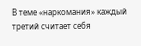В теме «наркомания» каждый третий считает себя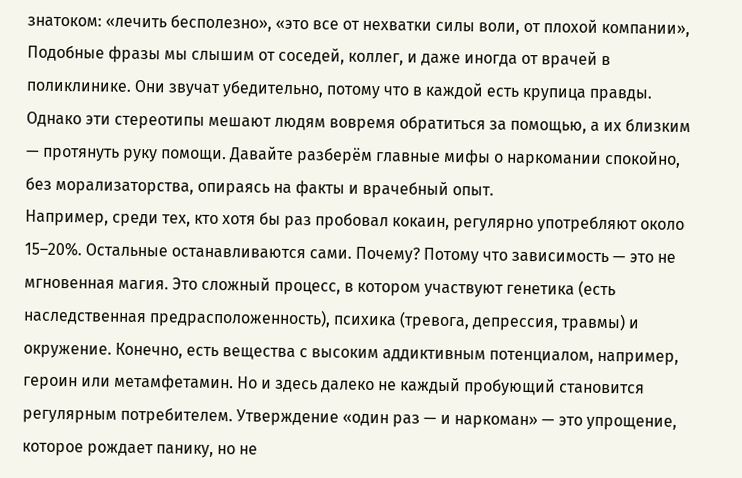знатоком: «лечить бесполезно», «это все от нехватки силы воли, от плохой компании», Подобные фразы мы слышим от соседей, коллег, и даже иногда от врачей в поликлинике. Они звучат убедительно, потому что в каждой есть крупица правды. Однако эти стереотипы мешают людям вовремя обратиться за помощью, а их близким — протянуть руку помощи. Давайте разберём главные мифы о наркомании спокойно, без морализаторства, опираясь на факты и врачебный опыт.
Например, среди тех, кто хотя бы раз пробовал кокаин, регулярно употребляют около 15–20%. Остальные останавливаются сами. Почему? Потому что зависимость — это не мгновенная магия. Это сложный процесс, в котором участвуют генетика (есть наследственная предрасположенность), психика (тревога, депрессия, травмы) и окружение. Конечно, есть вещества с высоким аддиктивным потенциалом, например, героин или метамфетамин. Но и здесь далеко не каждый пробующий становится регулярным потребителем. Утверждение «один раз — и наркоман» — это упрощение, которое рождает панику, но не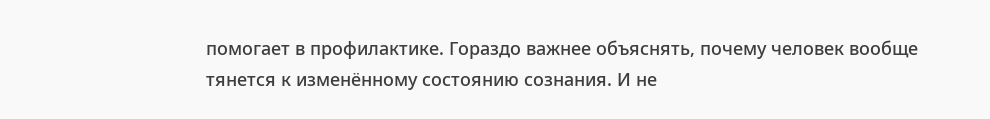помогает в профилактике. Гораздо важнее объяснять, почему человек вообще тянется к изменённому состоянию сознания. И не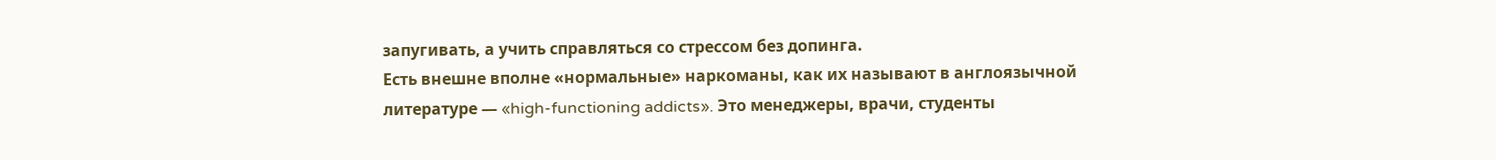запугивать, а учить справляться со стрессом без допинга.
Есть внешне вполне «нормальные» наркоманы, как их называют в англоязычной литературе — «high-functioning addicts». Это менеджеры, врачи, студенты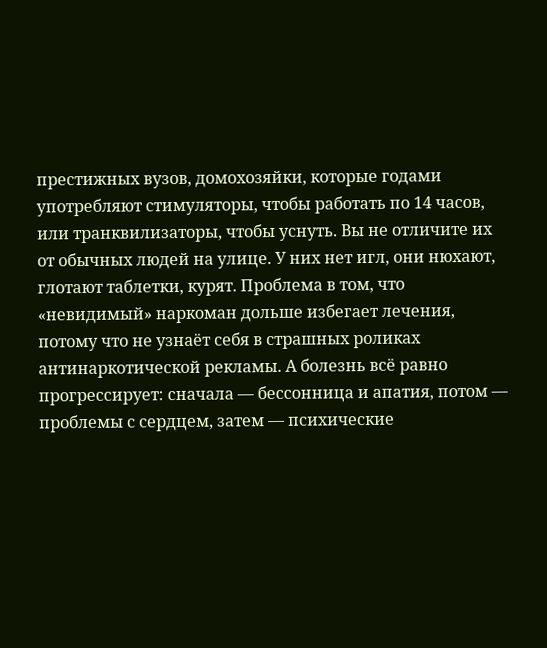престижных вузов, домохозяйки, которые годами употребляют стимуляторы, чтобы работать по 14 часов, или транквилизаторы, чтобы уснуть. Вы не отличите их от обычных людей на улице. У них нет игл, они нюхают, глотают таблетки, курят. Проблема в том, что «невидимый» наркоман дольше избегает лечения, потому что не узнаёт себя в страшных роликах антинаркотической рекламы. А болезнь всё равно прогрессирует: сначала — бессонница и апатия, потом — проблемы с сердцем, затем — психические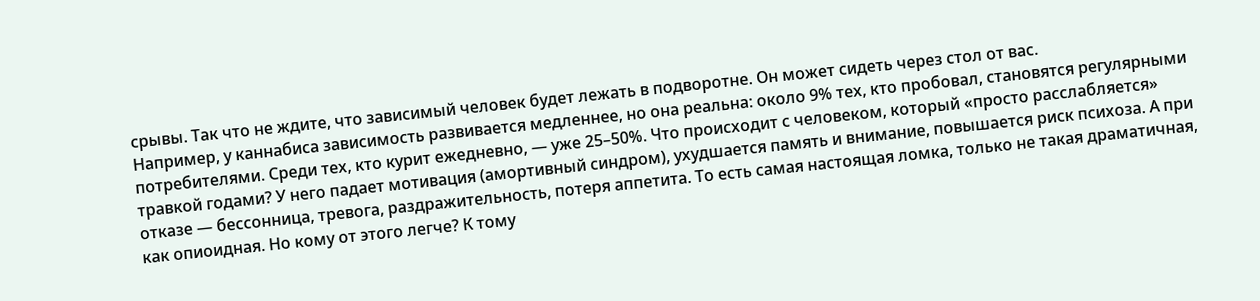срывы. Так что не ждите, что зависимый человек будет лежать в подворотне. Он может сидеть через стол от вас.
Например, у каннабиса зависимость развивается медленнее, но она реальна: около 9% тех, кто пробовал, становятся регулярными потребителями. Среди тех, кто курит ежедневно, — уже 25–50%. Что происходит с человеком, который «просто расслабляется» травкой годами? У него падает мотивация (амортивный синдром), ухудшается память и внимание, повышается риск психоза. А при отказе — бессонница, тревога, раздражительность, потеря аппетита. То есть самая настоящая ломка, только не такая драматичная, как опиоидная. Но кому от этого легче? К тому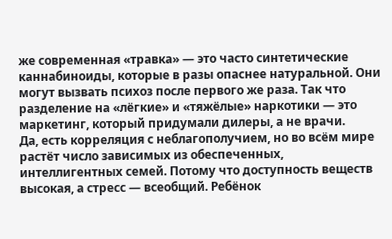же современная «травка» — это часто синтетические каннабиноиды, которые в разы опаснее натуральной. Они могут вызвать психоз после первого же раза. Так что разделение на «лёгкие» и «тяжёлые» наркотики — это маркетинг, который придумали дилеры, а не врачи.
Да, есть корреляция с неблагополучием, но во всём мире растёт число зависимых из обеспеченных, интеллигентных семей. Потому что доступность веществ высокая, а стресс — всеобщий. Ребёнок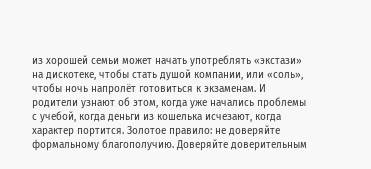из хорошей семьи может начать употреблять «экстази» на дискотеке, чтобы стать душой компании, или «соль», чтобы ночь напролёт готовиться к экзаменам. И родители узнают об этом, когда уже начались проблемы с учебой, когда деньги из кошелька исчезают, когда характер портится. Золотое правило: не доверяйте формальному благополучию. Доверяйте доверительным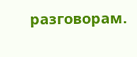разговорам.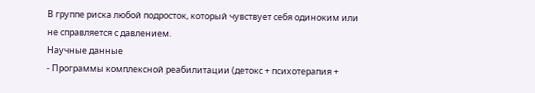В группе риска любой подросток, который чувствует себя одиноким или не справляется с давлением.
Научные данные
- Программы комплексной реабилитации (детокс + психотерапия +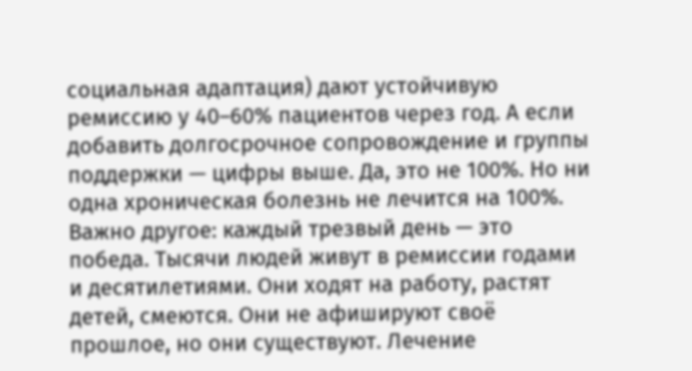социальная адаптация) дают устойчивую ремиссию у 40–60% пациентов через год. А если добавить долгосрочное сопровождение и группы поддержки — цифры выше. Да, это не 100%. Но ни одна хроническая болезнь не лечится на 100%. Важно другое: каждый трезвый день — это победа. Тысячи людей живут в ремиссии годами и десятилетиями. Они ходят на работу, растят детей, смеются. Они не афишируют своё прошлое, но они существуют. Лечение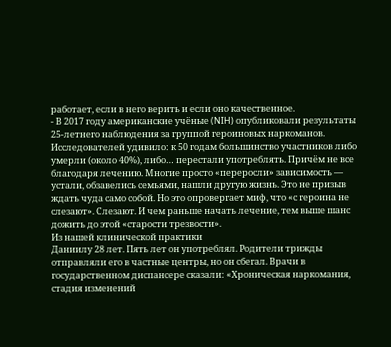работает, если в него верить и если оно качественное.
- В 2017 году американские учёные (NIH) опубликовали результаты 25-летнего наблюдения за группой героиновых наркоманов. Исследователей удивило: к 50 годам большинство участников либо умерли (около 40%), либо… перестали употреблять. Причём не все благодаря лечению. Многие просто «переросли» зависимость — устали, обзавелись семьями, нашли другую жизнь. Это не призыв ждать чуда само собой. Но это опровергает миф, что «с героина не слезают». Слезают. И чем раньше начать лечение, тем выше шанс дожить до этой «старости трезвости».
Из нашей клинической практики
Даниилу 28 лет. Пять лет он употреблял. Родители трижды отправляли его в частные центры, но он сбегал. Врачи в государственном диспансере сказали: «Хроническая наркомания, стадия изменений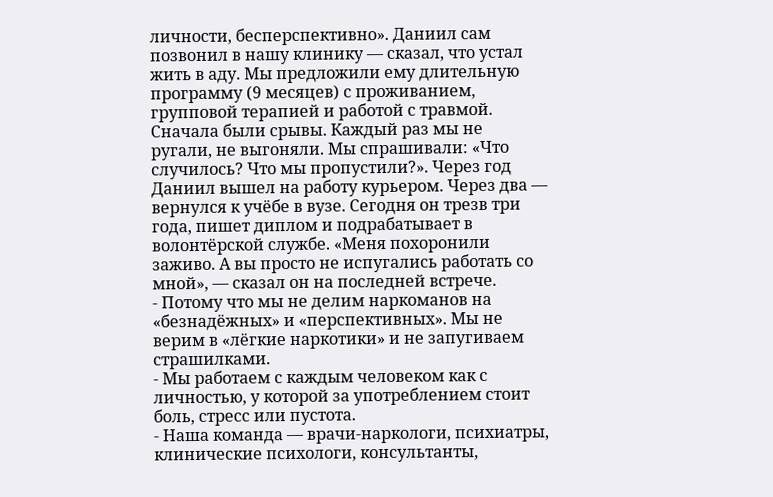личности, бесперспективно». Даниил сам позвонил в нашу клинику — сказал, что устал жить в аду. Мы предложили ему длительную программу (9 месяцев) с проживанием, групповой терапией и работой с травмой. Сначала были срывы. Каждый раз мы не ругали, не выгоняли. Мы спрашивали: «Что случилось? Что мы пропустили?». Через год Даниил вышел на работу курьером. Через два — вернулся к учёбе в вузе. Сегодня он трезв три года, пишет диплом и подрабатывает в волонтёрской службе. «Меня похоронили заживо. А вы просто не испугались работать со мной», — сказал он на последней встрече.
- Потому что мы не делим наркоманов на «безнадёжных» и «перспективных». Мы не верим в «лёгкие наркотики» и не запугиваем страшилками.
- Мы работаем с каждым человеком как с личностью, у которой за употреблением стоит боль, стресс или пустота.
- Наша команда — врачи-наркологи, психиатры, клинические психологи, консультанты,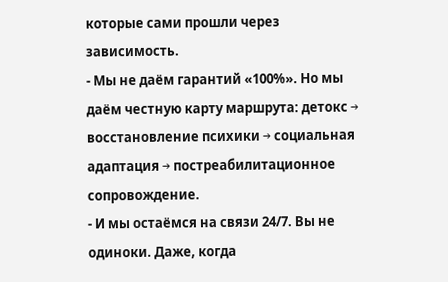которые сами прошли через зависимость.
- Мы не даём гарантий «100%». Но мы даём честную карту маршрута: детокс → восстановление психики → социальная адаптация → постреабилитационное сопровождение.
- И мы остаёмся на связи 24/7. Вы не одиноки. Даже, когда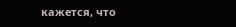кажется, что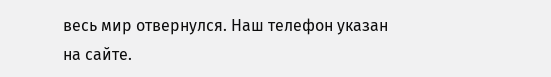весь мир отвернулся. Наш телефон указан на сайте.